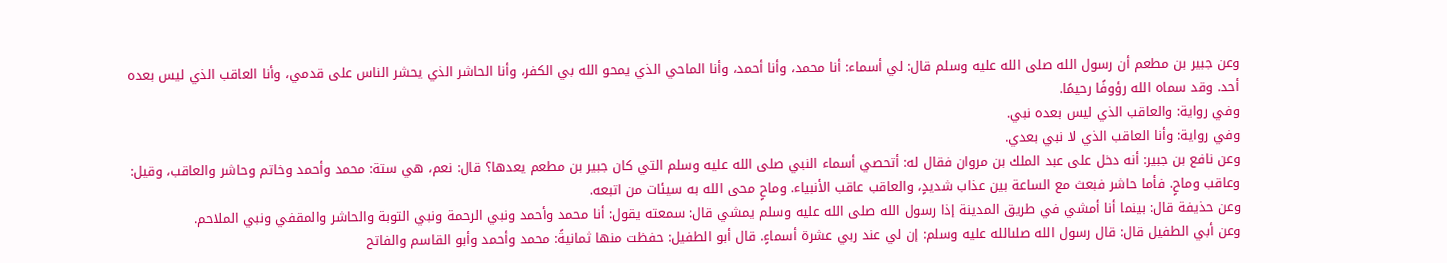وعن جبير بن مطعم أن رسول الله صلى الله عليه وسلم قال: لي أسماء: أنا محمد، وأنا أحمد، وأنا الماحي الذي يمحو الله بي الكفر، وأنا الحاشر الذي يحشر الناس على قدمي، وأنا العاقب الذي ليس بعده أحد. وقد سماه الله رؤوفًا رحيمًا.
وفي رواية: والعاقب الذي ليس بعده نبي.
وفي رواية: وأنا العاقب الذي لا نبي بعدي.
وعن نافع بن جبير: أنه دخل على عبد الملك بن مروان فقال له: أتحصي أسماء النبي صلى الله عليه وسلم التي كان جبير بن مطعم يعدها؟ قال: نعم، هي ستة: محمد وأحمد وخاتم وحاشر والعاقب، وقيل: وعاقب وماحٍ. فأما حاشر فبعث مع الساعة بين عذاب شديدٍ، والعاقب عاقب الأنبياء. وماحٍ محى الله به سيئات من اتبعه.
وعن حذيفة قال: بينما أنا أمشي في طريق المدينة إذا رسول الله صلى الله عليه وسلم يمشي قال: سمعته يقول: أنا محمد وأحمد ونبي الرحمة ونبي التوبة والحاشر والمقفي ونبي الملاحم.
وعن أبي الطفيل قال: قال رسول الله صلىالله عليه وسلم: إن لي عند ربي عشرة أسماءٍ. قال أبو الطفيل: حفظت منها ثمانيةً: محمد وأحمد وأبو القاسم والفاتح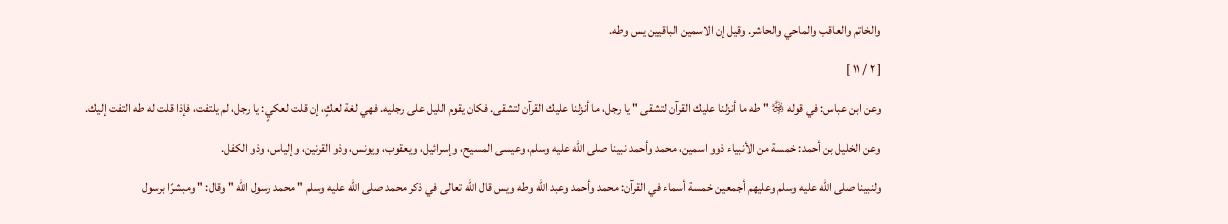والخاتم والعاقب والماحي والحاشر. وقيل إن الاسمين الباقيين يس وطه.
[ ٢ / ١١ ]
وعن ابن عباس: في قوله ﷿ " طه ما أنزلنا عليك القرآن لتشقى " يا رجل، ما أنزلنا عليك القرآن لتشقى. فكان يقوم الليل على رجليه. فهي لغة لعكٍ، إن قلت لعكيٍ: يا رجل، لم يلتفت، فإذا قلت له طه التفت إليك.
وعن الخليل بن أحمد: خمسة من الأنبياء ذوو اسمين، محمد وأحمد نبينا صلى الله عليه وسلم، وعيسى المسيح، وإسرائيل، ويعقوب، ويونس، وذو القرنين، وإلياس، وذو الكفل.
ولنبينا صلى الله عليه وسلم وعليهم أجمعين خمسة أسماء في القرآن: محمد وأحمد وعبد الله وطه ويس قال الله تعالى في ذكر محمد صلى الله عليه وسلم " محمد رسول الله " وقال: " ومبشرًا برسول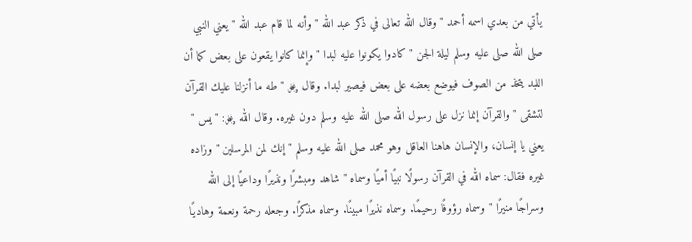يأتي من بعدي اسمه أحمد " وقال الله تعالى في ذكر عبد الله " وأنه لما قام عبد الله " يعني النبي صلى الله صلى عليه وسلم ليلة الجن " كادوا يكونوا عليه لبدا " وإنما كانوا يقعون على بعض كما أن اللبد يتخذ من الصوف فيوضع بعضه على بعض فيصير لبدا. وقال ﷿ " طه ما أنزلنا عليك القرآن لتشقى " والقرآن إنما نزل على رسول الله صلى الله عليه وسلم دون غيره. وقال الله ﷿: " يس " يعني يا إنسان، والإنسان هاهنا العاقل وهو محمد صلى الله عليه وسلم " إنك لمن المرسلين " وزاده غيره فقال: سماه الله في القرآن رسولًا نبيًا أميًا وسماه " شاهد ومبشرًا ونذيرًا وداعيًا إلى الله وسراجًا منيرًا " وسماه رؤوفًا رحيمًا. وسماه نذيرًا مبينًا. وسماه مذكرًا. وجعله رحمة ونعمة وهاديًا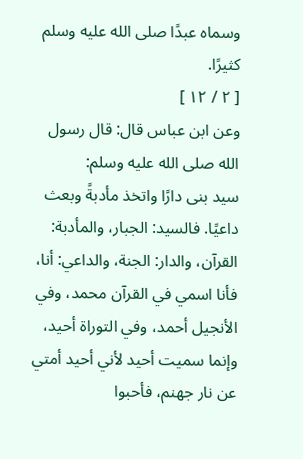وسماه عبدًا صلى الله عليه وسلم كثيرًا.
[ ٢ / ١٢ ]
وعن ابن عباس قال: قال رسول الله صلى الله عليه وسلم:
سيد بنى دارًا واتخذ مأدبةً وبعث داعيًا. فالسيد: الجبار، والمأدبة: القرآن، والدار: الجنة، والداعي: أنا، فأنا اسمي في القرآن محمد، وفي الأنجيل أحمد، وفي التوراة أحيد، وإنما سميت أحيد لأني أحيد أمتي عن نار جهنم، فأحبوا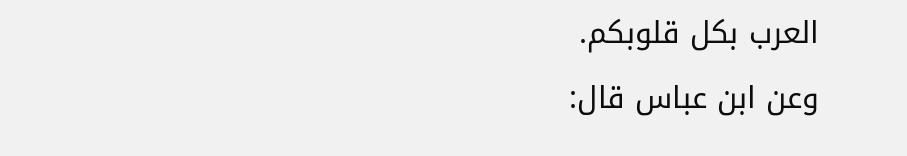العرب بكل قلوبكم.
وعن ابن عباس قال: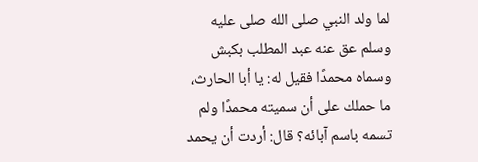لما ولد النبي صلى الله صلى عليه وسلم عق عنه عبد المطلب بكبش وسماه محمدًا فقيل له: يا أبا الحارث، ما حملك على أن سميته محمدًا ولم تسمه باسم آبائه؟ قال: أردت أن يحمد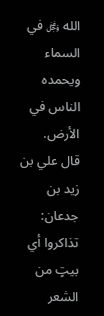الله ﷿ في السماء ويحمده الناس في الأرض.
قال علي بن زيد بن جدعان: تذاكروا أي بيتٍ من الشعر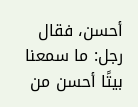أحسن، فقال رجل: ما سمعنا بيتًا أحسن من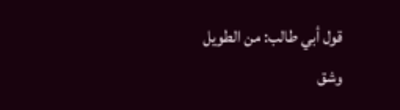قول أبي طالب: من الطويل
وشق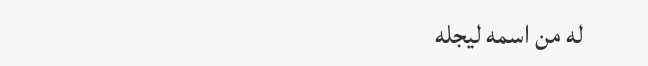له من اسمه ليجله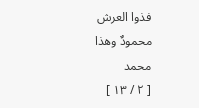فذوا العرش محمودٌ وهذا محمد
[ ٢ / ١٣ ]